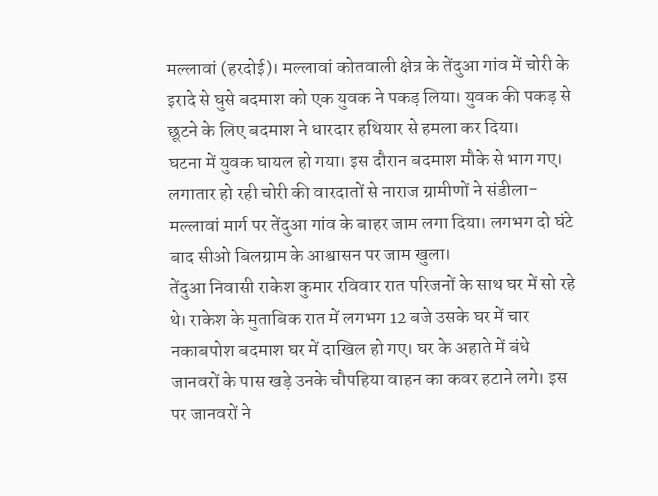मल्लावां (हरदोई)। मल्लावां कोतवाली क्षेत्र के तेंदुआ गांव में चोरी के इरादे से घुसे बदमाश को एक युवक ने पकड़ लिया। युवक की पकड़ से छूटने के लिए बदमाश ने धारदार हथियार से हमला कर दिया।
घटना में युवक घायल हो गया। इस दौरान बदमाश मौके से भाग गए। लगातार हो रही चोरी की वारदातों से नाराज ग्रामीणों ने संडीला-मल्लावां मार्ग पर तेंदुआ गांव के बाहर जाम लगा दिया। लगभग दो घंटे बाद सीओ बिलग्राम के आश्वासन पर जाम खुला।
तेंदुआ निवासी राकेश कुमार रविवार रात परिजनों के साथ घर में सो रहे थे। राकेश के मुताबिक रात में लगभग 12 बजे उसके घर में चार नकाबपोश बदमाश घर में दाखिल हो गए। घर के अहाते में बंधे जानवरों के पास खड़े उनके चौपहिया वाहन का कवर हटाने लगे। इस पर जानवरों ने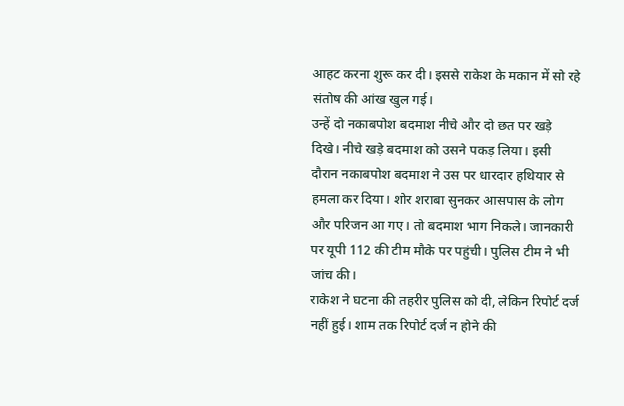आहट करना शुरू कर दी। इससे राकेश के मकान में सो रहे संतोष की आंख खुल गई।
उन्हें दो नकाबपोश बदमाश नीचे और दो छत पर खड़े दिखे। नीचे खड़े बदमाश को उसने पकड़ लिया। इसी दौरान नकाबपोश बदमाश ने उस पर धारदार हथियार से हमला कर दिया। शोर शराबा सुनकर आसपास के लोग और परिजन आ गए। तो बदमाश भाग निकले। जानकारी पर यूपी 112 की टीम मौके पर पहुंची। पुलिस टीम ने भी जांच की।
राकेश ने घटना की तहरीर पुलिस को दी, लेकिन रिपोर्ट दर्ज नहीं हुई। शाम तक रिपोर्ट दर्ज न होने की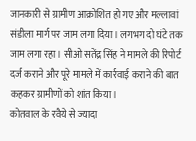जानकारी से ग्रामीण आक्रोशित हो गए और मल्लावां संडीला मार्ग पर जाम लगा दिया। लगभग दो घंटे तक जाम लगा रहा। सीओ सतेंद्र सिंह ने मामले की रिपोर्ट दर्ज कराने और पूरे मामले में कार्रवाई कराने की बात कहकर ग्रामीणों को शांत किया।
कोतवाल के रवैये से ज्यादा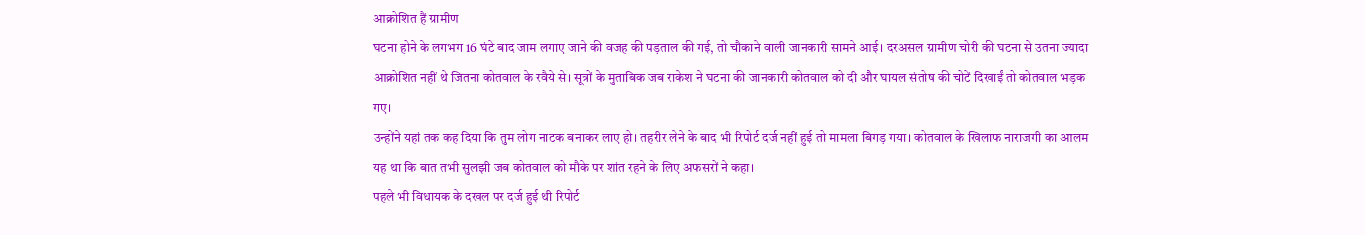आक्रोशित हैं ग्रामीण
घटना होने के लगभग 16 घंटे बाद जाम लगाए जाने की वजह की पड़ताल की गई, तो चौकाने वाली जानकारी सामने आई। दरअसल ग्रामीण चोरी की घटना से उतना ज्यादा आक्रोशित नहीं थे जितना कोतवाल के रवैये से। सूत्रों के मुताबिक जब राकेश ने घटना की जानकारी कोतवाल को दी और घायल संतोष की चोटें दिखाईं तो कोतवाल भड़क गए।
उन्होंने यहां तक कह दिया कि तुम लोग नाटक बनाकर लाए हो। तहरीर लेने के बाद भी रिपोर्ट दर्ज नहीं हुई तो मामला बिगड़ गया। कोतवाल के खिलाफ नाराजगी का आलम यह था कि बात तभी सुलझी जब कोतवाल को मौके पर शांत रहने के लिए अफसरों ने कहा।
पहले भी विधायक के दखल पर दर्ज हुई थी रिपोर्ट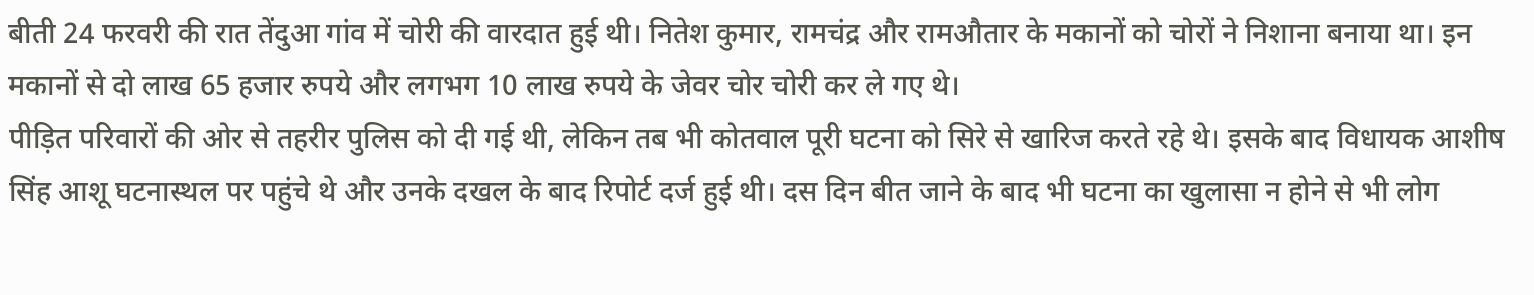बीती 24 फरवरी की रात तेंदुआ गांव में चोरी की वारदात हुई थी। नितेश कुमार, रामचंद्र और रामऔतार के मकानों को चोरों ने निशाना बनाया था। इन मकानों से दो लाख 65 हजार रुपये और लगभग 10 लाख रुपये के जेवर चोर चोरी कर ले गए थे।
पीड़ित परिवारों की ओर से तहरीर पुलिस को दी गई थी, लेकिन तब भी कोतवाल पूरी घटना को सिरे से खारिज करते रहे थे। इसके बाद विधायक आशीष सिंह आशू घटनास्थल पर पहुंचे थे और उनके दखल के बाद रिपोर्ट दर्ज हुई थी। दस दिन बीत जाने के बाद भी घटना का खुलासा न होने से भी लोग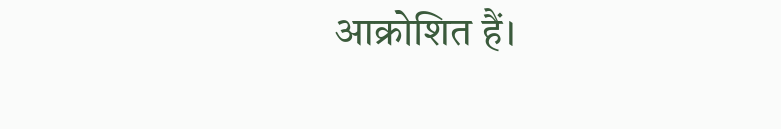आक्रोशित हैं।